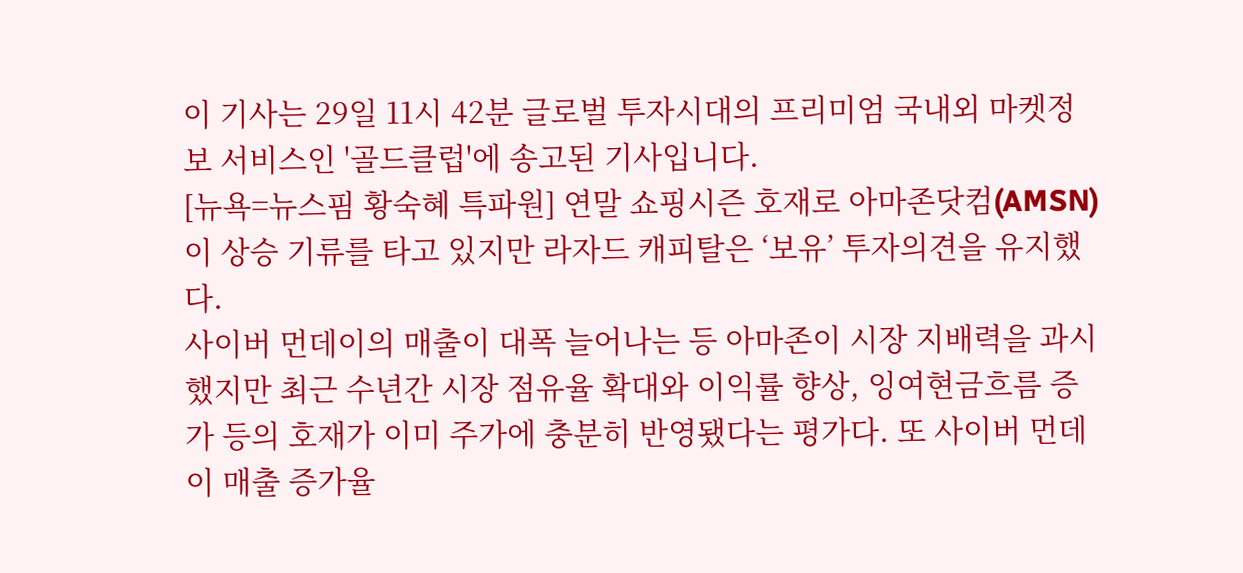이 기사는 29일 11시 42분 글로벌 투자시대의 프리미엄 국내외 마켓정보 서비스인 '골드클럽'에 송고된 기사입니다.
[뉴욕=뉴스핌 황숙혜 특파원] 연말 쇼핑시즌 호재로 아마존닷컴(AMSN)이 상승 기류를 타고 있지만 라자드 캐피탈은 ‘보유’ 투자의견을 유지했다.
사이버 먼데이의 매출이 대폭 늘어나는 등 아마존이 시장 지배력을 과시했지만 최근 수년간 시장 점유율 확대와 이익률 향상, 잉여현금흐름 증가 등의 호재가 이미 주가에 충분히 반영됐다는 평가다. 또 사이버 먼데이 매출 증가율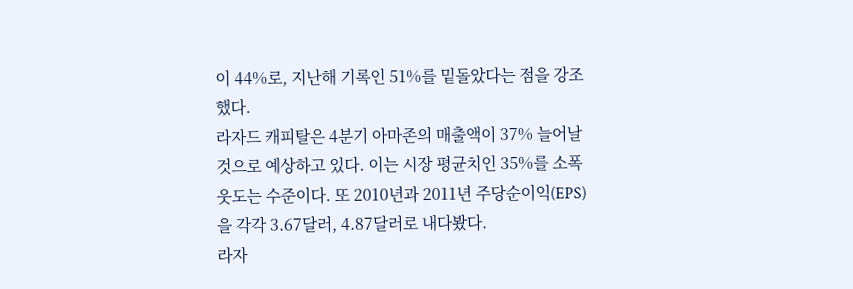이 44%로, 지난해 기록인 51%를 밑돌았다는 점을 강조했다.
라자드 캐피탈은 4분기 아마존의 매출액이 37% 늘어날 것으로 예상하고 있다. 이는 시장 평균치인 35%를 소폭 웃도는 수준이다. 또 2010년과 2011년 주당순이익(EPS)을 각각 3.67달러, 4.87달러로 내다봤다.
라자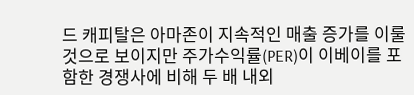드 캐피탈은 아마존이 지속적인 매출 증가를 이룰 것으로 보이지만 주가수익률(PER)이 이베이를 포함한 경쟁사에 비해 두 배 내외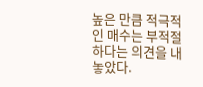높은 만큼 적극적인 매수는 부적절하다는 의견을 내놓았다.